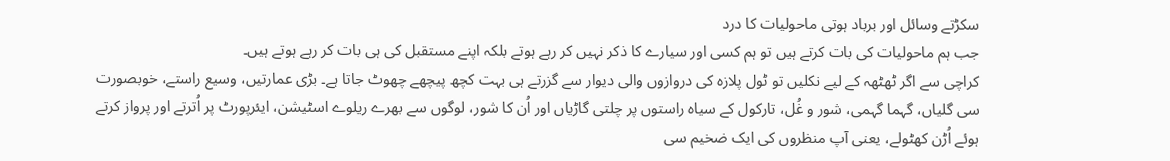سکڑتے وسائل اور برباد ہوتی ماحولیات کا درد
جب ہم ماحولیات کی بات کرتے ہیں تو ہم کسی اور سیارے کا ذکر نہیں کر رہے ہوتے بلکہ اپنے مستقبل کی ہی بات کر رہے ہوتے ہیں۔
کراچی سے اگر ٹھٹھہ کے لیے نکلیں تو ٹول پلازہ کی دروازوں والی دیوار سے گزرتے ہی بہت کچھ پیچھے چھوٹ جاتا ہے۔ بڑی عمارتیں، وسیع راستے، خوبصورت سی گلیاں، گہما گہمی، شور و غُل، تارکول کے سیاہ راستوں پر چلتی گاڑیاں اور اُن کا شور، لوگوں سے بھرے ریلوے اسٹیشن، ایئرپورٹ پر اُترتے اور پرواز کرتے ہوئے اُڑن کھٹولے، یعنی آپ منظروں کی ایک ضخیم سی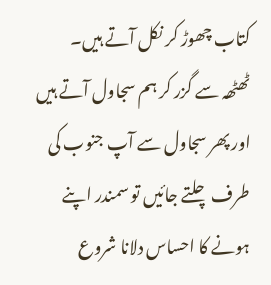کتاب چھوڑ کر نکل آتے ہیں۔
ٹھٹھہ سے گزر کر ہم سجاول آتے ہیں اور پھر سجاول سے آپ جنوب کی طرف چلتے جائیں تو سمندر اپنے ہونے کا احساس دلانا شروع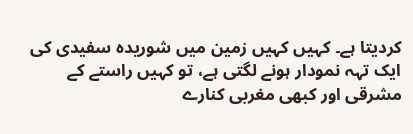کردیتا ہے۔ کہیں کہیں زمین میں شوریدہ سفیدی کی ایک تہہ نمودار ہونے لگتی ہے، تو کہیں راستے کے مشرقی اور کبھی مغربی کنارے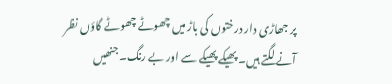پر جھاڑی دار درختوں کی باڑ میں چھوٹے چھوٹے گاؤں نظر آنے لگتے ہیں۔ پھیکے پھیکے سے اور بے رنگ۔ جنھیں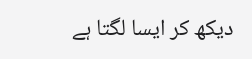دیکھ کر ایسا لگتا ہے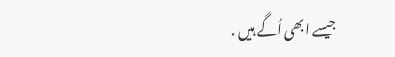جیسے ابھی اُگے ہیں .